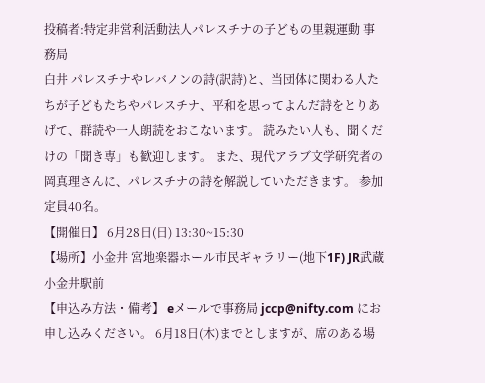投稿者:特定非営利活動法人パレスチナの子どもの里親運動 事務局
白井 パレスチナやレバノンの詩(訳詩)と、当団体に関わる人たちが子どもたちやパレスチナ、平和を思ってよんだ詩をとりあげて、群読や一人朗読をおこないます。 読みたい人も、聞くだけの「聞き専」も歓迎します。 また、現代アラブ文学研究者の岡真理さんに、パレスチナの詩を解説していただきます。 参加定員40名。
【開催日】 6月28日(日) 13:30~15:30
【場所】小金井 宮地楽器ホール市民ギャラリー(地下1F) JR武蔵小金井駅前
【申込み方法・備考】 eメールで事務局 jccp@nifty.com にお申し込みください。 6月18日(木)までとしますが、席のある場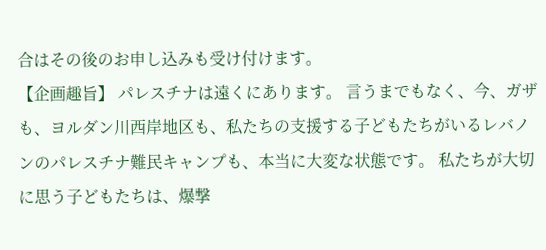合はその後のお申し込みも受け付けます。
【企画趣旨】 パレスチナは遠くにあります。 言うまでもなく、今、ガザも、ヨルダン川西岸地区も、私たちの支援する子どもたちがいるレバノンのパレスチナ難民キャンプも、本当に大変な状態です。 私たちが大切に思う子どもたちは、爆撃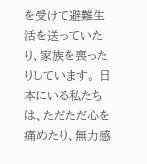を受けて避難生活を送っていたり、家族を喪ったりしています。 日本にいる私たちは、ただただ心を痛めたり、無力感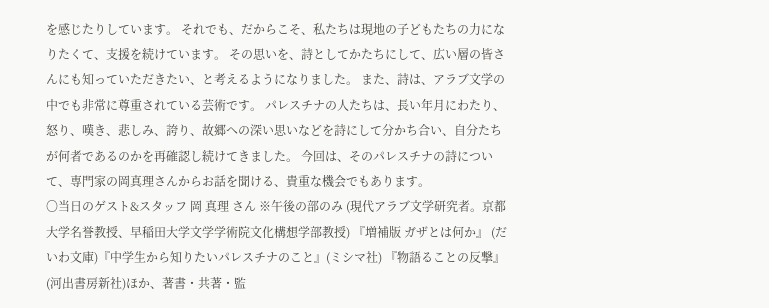を感じたりしています。 それでも、だからこそ、私たちは現地の子どもたちの力になりたくて、支援を続けています。 その思いを、詩としてかたちにして、広い層の皆さんにも知っていただきたい、と考えるようになりました。 また、詩は、アラブ文学の中でも非常に尊重されている芸術です。 パレスチナの人たちは、長い年月にわたり、怒り、嘆き、悲しみ、誇り、故郷への深い思いなどを詩にして分かち合い、自分たちが何者であるのかを再確認し続けてきました。 今回は、そのパレスチナの詩について、専門家の岡真理さんからお話を聞ける、貴重な機会でもあります。
〇当日のゲスト&スタッフ 岡 真理 さん ※午後の部のみ (現代アラブ文学研究者。京都大学名誉教授、早稲田大学文学学術院文化構想学部教授) 『増補版 ガザとは何か』 (だいわ文庫)『中学生から知りたいパレスチナのこと』(ミシマ社) 『物語ることの反撃』(河出書房新社)ほか、著書・共著・監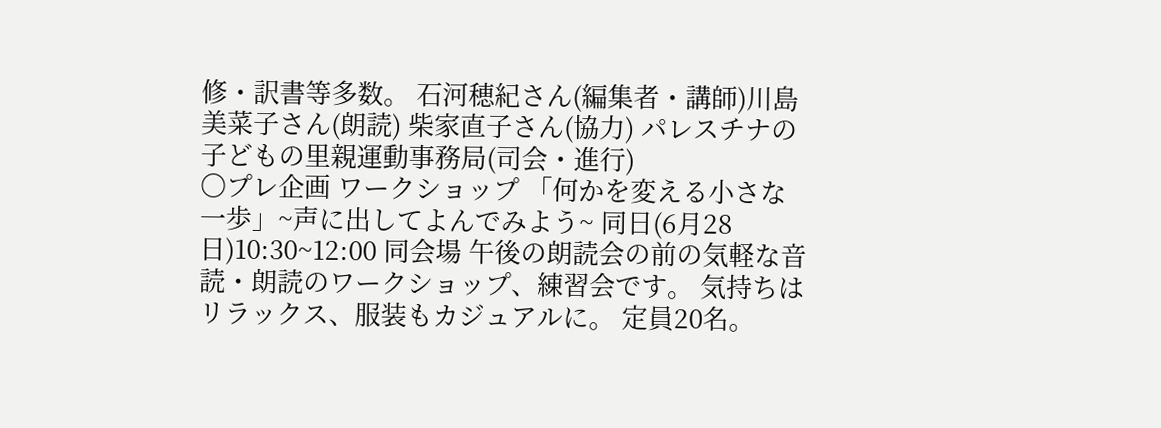修・訳書等多数。 石河穂紀さん(編集者・講師)川島美菜子さん(朗読) 柴家直子さん(協力) パレスチナの子どもの里親運動事務局(司会・進行)
〇プレ企画 ワークショップ 「何かを変える小さな一歩」~声に出してよんでみよう~ 同日(6月28日)10:30~12:00 同会場 午後の朗読会の前の気軽な音読・朗読のワークショップ、練習会です。 気持ちはリラックス、服装もカジュアルに。 定員20名。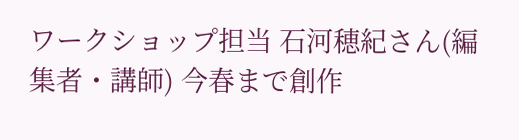ワークショップ担当 石河穂紀さん(編集者・講師) 今春まで創作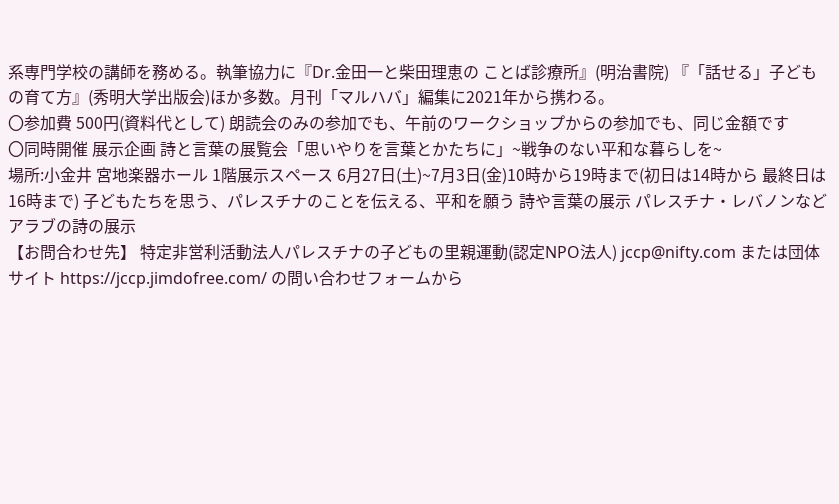系専門学校の講師を務める。執筆協力に『Dr.金田一と柴田理恵の ことば診療所』(明治書院) 『「話せる」子どもの育て方』(秀明大学出版会)ほか多数。月刊「マルハバ」編集に2021年から携わる。
〇参加費 500円(資料代として) 朗読会のみの参加でも、午前のワークショップからの参加でも、同じ金額です
〇同時開催 展示企画 詩と言葉の展覧会「思いやりを言葉とかたちに」~戦争のない平和な暮らしを~
場所:小金井 宮地楽器ホール 1階展示スペース 6月27日(土)~7月3日(金)10時から19時まで(初日は14時から 最終日は16時まで) 子どもたちを思う、パレスチナのことを伝える、平和を願う 詩や言葉の展示 パレスチナ・レバノンなど アラブの詩の展示
【お問合わせ先】 特定非営利活動法人パレスチナの子どもの里親運動(認定NPO法人) jccp@nifty.com または団体サイト https://jccp.jimdofree.com/ の問い合わせフォームから